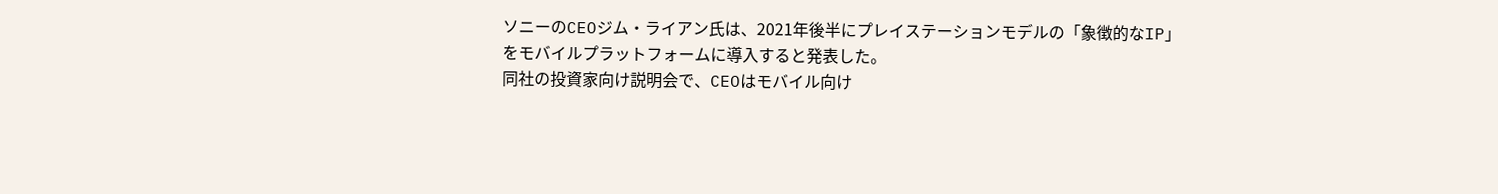ソニーのCEOジム・ライアン氏は、2021年後半にプレイステーションモデルの「象徴的なIP」をモバイルプラットフォームに導入すると発表した。
同社の投資家向け説明会で、CEOはモバイル向け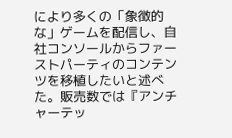により多くの「象徴的な」ゲームを配信し、自社コンソールからファーストパーティのコンテンツを移植したいと述べた。販売数では『アンチャーテッ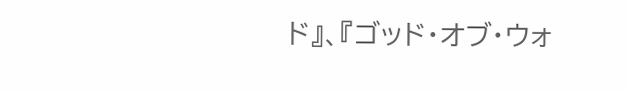ド』、『ゴッド・オブ・ウォ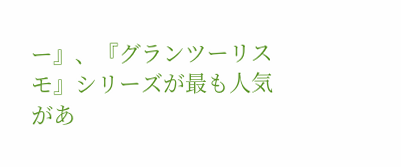ー』、『グランツーリスモ』シリーズが最も人気があ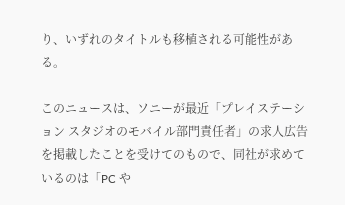り、いずれのタイトルも移植される可能性がある。

このニュースは、ソニーが最近「プレイステーション スタジオのモバイル部門責任者」の求人広告を掲載したことを受けてのもので、同社が求めているのは「PC や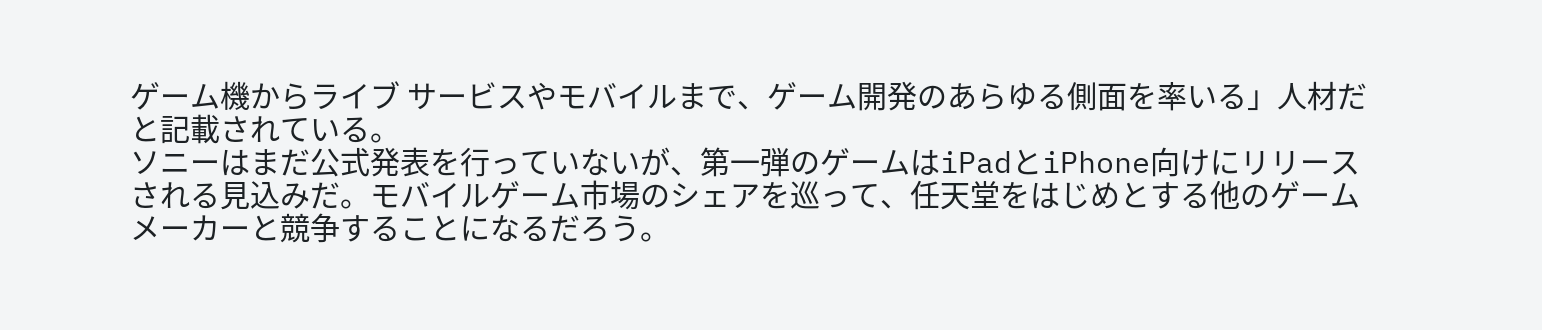ゲーム機からライブ サービスやモバイルまで、ゲーム開発のあらゆる側面を率いる」人材だと記載されている。
ソニーはまだ公式発表を行っていないが、第一弾のゲームはiPadとiPhone向けにリリースされる見込みだ。モバイルゲーム市場のシェアを巡って、任天堂をはじめとする他のゲームメーカーと競争することになるだろう。